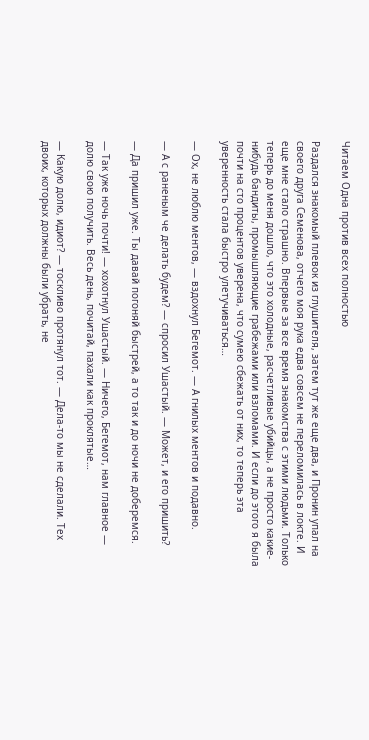Читаем Одна против всех полностью

Раздался знакомый плевок из глушителя, затем тут же еще два, и Пронин упал на своего друга Семенова, отчего моя рука едва совсем не переломилась в локте. И еще мне стало страшно. Впервые за все время знакомства с этими людьми. Только теперь до меня дошло, что это холодные, расчетливые убийцы, а не просто какие-нибудь бандиты, промышляющие грабежами или взломами. И если до этого я была почти на сто процентов уверена, что сумею сбежать от них, то теперь эта уверенность стала быстро улетучиваться…

— Ох, не люблю ментов, — вздохнул Бегемот. — А гнилых ментов и подавно.

— А с раненым че делать будем? — спросил Ушастый. — Может, и его пришить?

— Да пришил уже. Ты давай погоняй быстрей, а то так и до ночи не доберемся.

— Так уже ночь почти! — хохотнул Ушастый. — Ничего, Бегемот, нам главное — долю свою получить. Весь день, почитай, пахали как проклятые…

— Какую долю, идиот? — тоскливо протянул тот. — Дела-то мы не сделали. Тех двоих, которых должны были убрать, не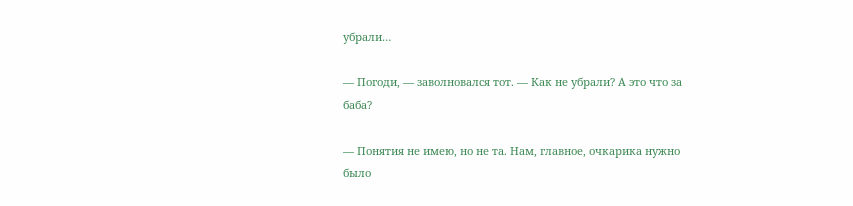убрали…

— Погоди, — заволновался тот. — Как не убрали? А это что за баба?

— Понятия не имею, но не та. Нам, главное, очкарика нужно было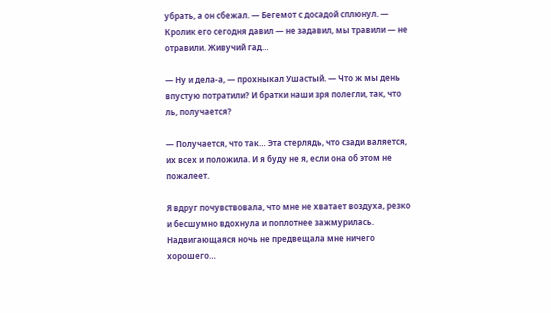убрать, а он сбежал. — Бегемот с досадой сплюнул. — Кролик его сегодня давил — не задавил, мы травили — не отравили. Живучий гад…

— Ну и дела-а, — прохныкал Ушастый. — Что ж мы день впустую потратили? И братки наши зря полегли, так, что ль, получается?

— Получается, что так… Эта стерлядь, что сзади валяется, их всех и положила. И я буду не я, если она об этом не пожалеет.

Я вдруг почувствовала, что мне не хватает воздуха, резко и бесшумно вдохнула и поплотнее зажмурилась. Надвигающаяся ночь не предвещала мне ничего хорошего…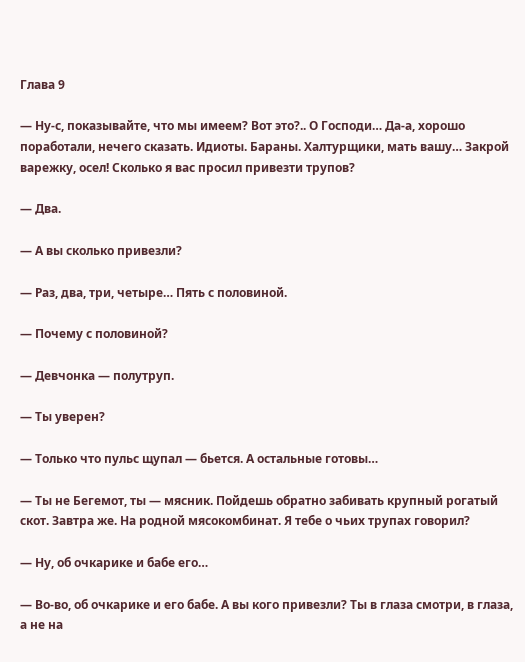Глава 9

— Ну-с, показывайте, что мы имеем? Вот это?.. О Господи… Да-а, хорошо поработали, нечего сказать. Идиоты. Бараны. Халтурщики, мать вашу… Закрой варежку, осел! Сколько я вас просил привезти трупов?

— Два.

— А вы сколько привезли?

— Раз, два, три, четыре… Пять с половиной.

— Почему с половиной?

— Девчонка — полутруп.

— Ты уверен?

— Только что пульс щупал — бьется. А остальные готовы…

— Ты не Бегемот, ты — мясник. Пойдешь обратно забивать крупный рогатый скот. Завтра же. На родной мясокомбинат. Я тебе о чьих трупах говорил?

— Ну, об очкарике и бабе его…

— Во-во, об очкарике и его бабе. А вы кого привезли? Ты в глаза смотри, в глаза, а не на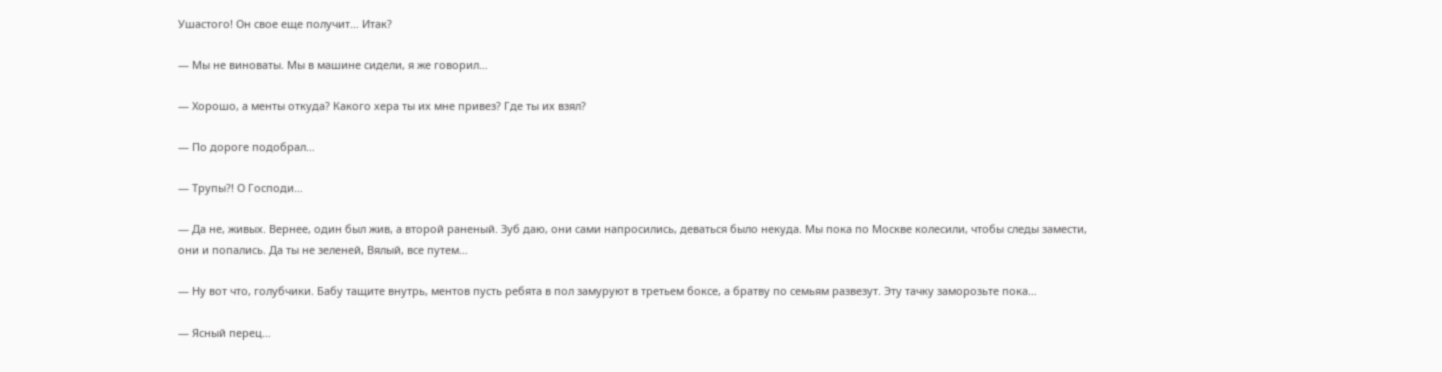Ушастого! Он свое еще получит… Итак?

— Мы не виноваты. Мы в машине сидели, я же говорил…

— Хорошо, а менты откуда? Какого хера ты их мне привез? Где ты их взял?

— По дороге подобрал…

— Трупы?! О Господи…

— Да не, живых. Вернее, один был жив, а второй раненый. Зуб даю, они сами напросились, деваться было некуда. Мы пока по Москве колесили, чтобы следы замести, они и попались. Да ты не зеленей, Вялый, все путем…

— Ну вот что, голубчики. Бабу тащите внутрь, ментов пусть ребята в пол замуруют в третьем боксе, а братву по семьям развезут. Эту тачку заморозьте пока…

— Ясный перец…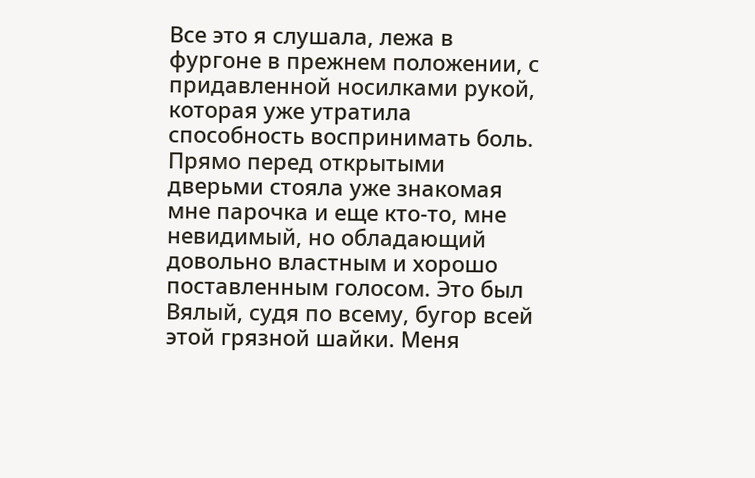Все это я слушала, лежа в фургоне в прежнем положении, с придавленной носилками рукой, которая уже утратила способность воспринимать боль. Прямо перед открытыми дверьми стояла уже знакомая мне парочка и еще кто-то, мне невидимый, но обладающий довольно властным и хорошо поставленным голосом. Это был Вялый, судя по всему, бугор всей этой грязной шайки. Меня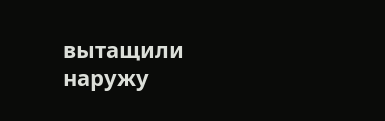вытащили наружу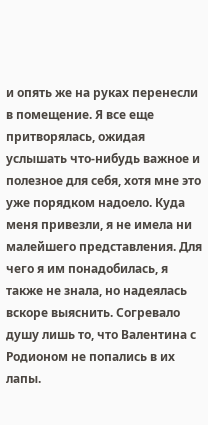и опять же на руках перенесли в помещение. Я все еще притворялась, ожидая услышать что-нибудь важное и полезное для себя, хотя мне это уже порядком надоело. Куда меня привезли, я не имела ни малейшего представления. Для чего я им понадобилась, я также не знала, но надеялась вскоре выяснить. Согревало душу лишь то, что Валентина с Родионом не попались в их лапы.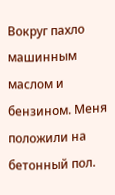Вокруг пахло машинным маслом и бензином. Меня положили на бетонный пол.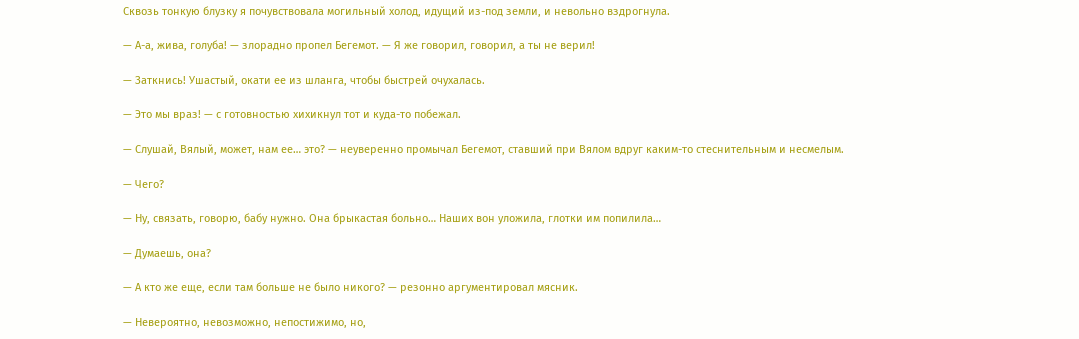Сквозь тонкую блузку я почувствовала могильный холод, идущий из-под земли, и невольно вздрогнула.

— А-а, жива, голуба! — злорадно пропел Бегемот. — Я же говорил, говорил, а ты не верил!

— Заткнись! Ушастый, окати ее из шланга, чтобы быстрей очухалась.

— Это мы враз! — с готовностью хихикнул тот и куда-то побежал.

— Слушай, Вялый, может, нам ее… это? — неуверенно промычал Бегемот, ставший при Вялом вдруг каким-то стеснительным и несмелым.

— Чего?

— Ну, связать, говорю, бабу нужно. Она брыкастая больно… Наших вон уложила, глотки им попилила…

— Думаешь, она?

— А кто же еще, если там больше не было никого? — резонно аргументировал мясник.

— Невероятно, невозможно, непостижимо, но,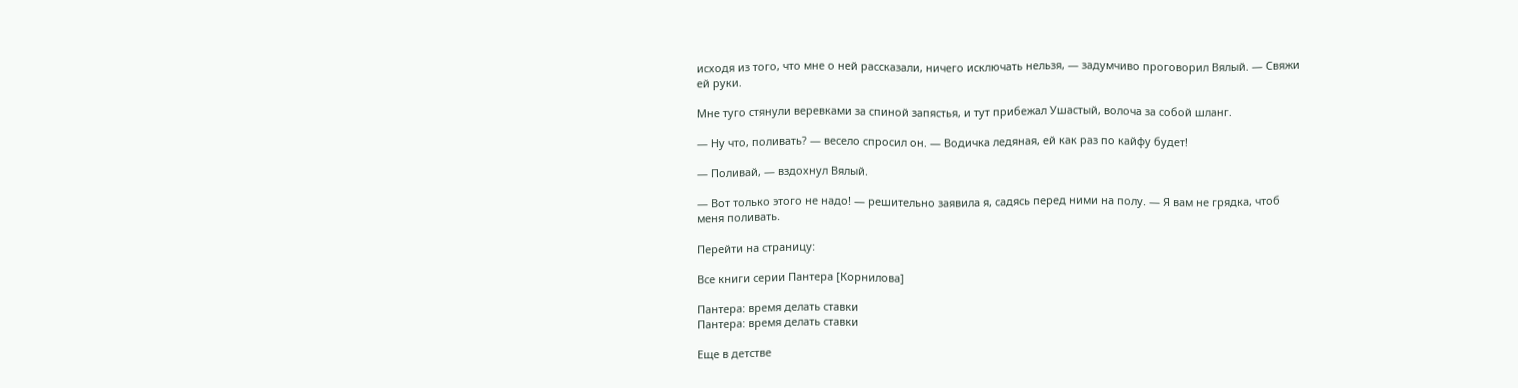исходя из того, что мне о ней рассказали, ничего исключать нельзя, — задумчиво проговорил Вялый. — Свяжи ей руки.

Мне туго стянули веревками за спиной запястья, и тут прибежал Ушастый, волоча за собой шланг.

— Ну что, поливать? — весело спросил он. — Водичка ледяная, ей как раз по кайфу будет!

— Поливай, — вздохнул Вялый.

— Вот только этого не надо! — решительно заявила я, садясь перед ними на полу. — Я вам не грядка, чтоб меня поливать.

Перейти на страницу:

Все книги серии Пантера [Корнилова]

Пантера: время делать ставки
Пантера: время делать ставки

Еще в детстве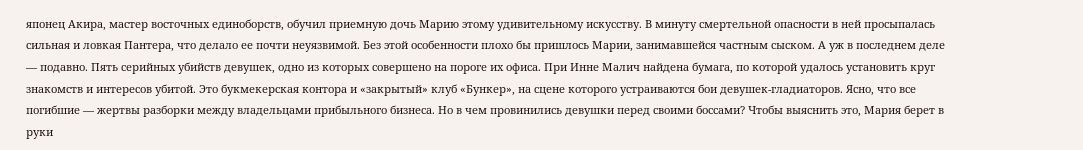японец Акира, мастер восточных единоборств, обучил приемную дочь Марию этому удивительному искусству. В минуту смертельной опасности в ней просыпалась сильная и ловкая Пантера, что делало ее почти неуязвимой. Без этой особенности плохо бы пришлось Марии, занимавшейся частным сыском. А уж в последнем деле — подавно. Пять серийных убийств девушек, одно из которых совершено на пороге их офиса. При Инне Малич найдена бумага, по которой удалось установить круг знакомств и интересов убитой. Это букмекерская контора и «закрытый» клуб «Бункер», на сцене которого устраиваются бои девушек-гладиаторов. Ясно, что все погибшие — жертвы разборки между владельцами прибыльного бизнеса. Но в чем провинились девушки перед своими боссами? Чтобы выяснить это, Мария берет в руки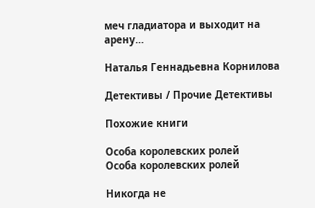меч гладиатора и выходит на арену…

Наталья Геннадьевна Корнилова

Детективы / Прочие Детективы

Похожие книги

Особа королевских ролей
Особа королевских ролей

Никогда не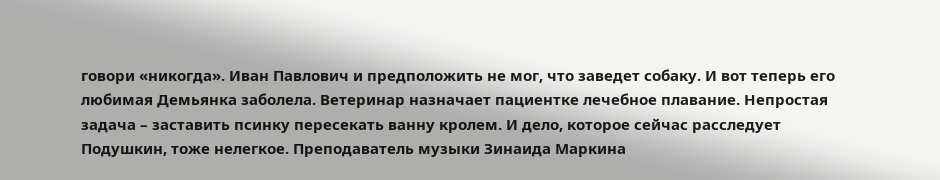говори «никогда». Иван Павлович и предположить не мог, что заведет собаку. И вот теперь его любимая Демьянка заболела. Ветеринар назначает пациентке лечебное плавание. Непростая задача – заставить псинку пересекать ванну кролем. И дело, которое сейчас расследует Подушкин, тоже нелегкое. Преподаватель музыки Зинаида Маркина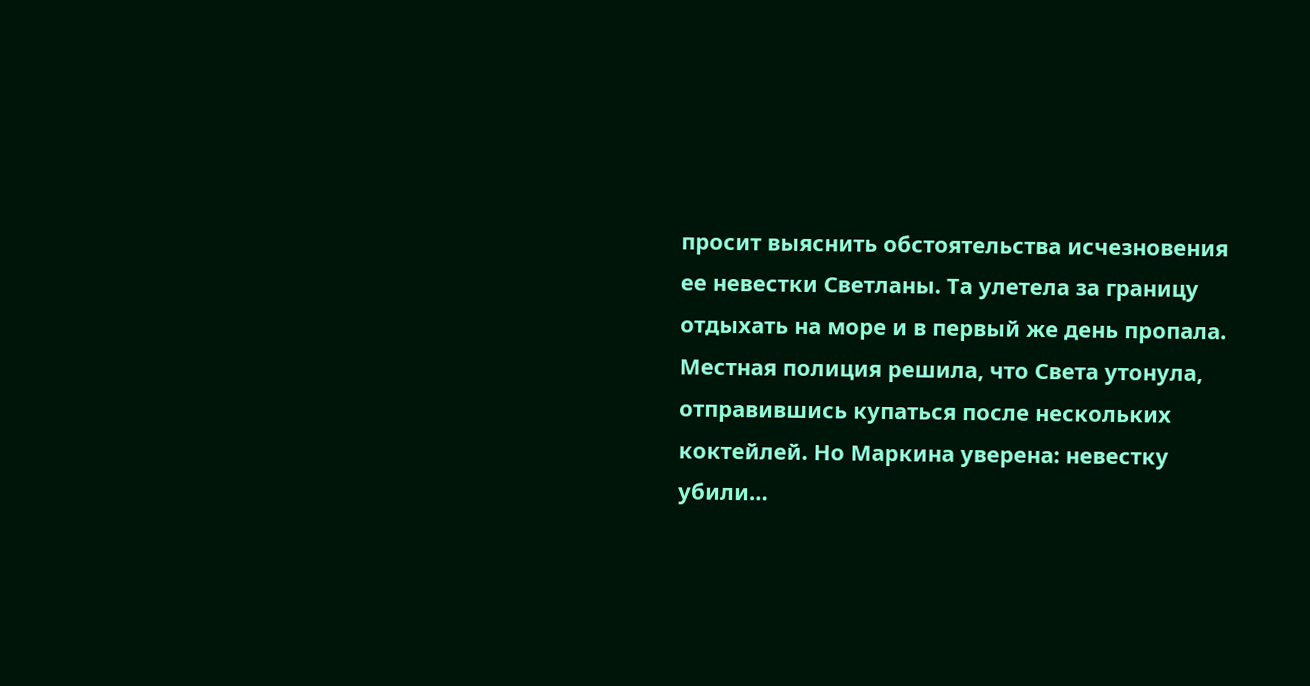просит выяснить обстоятельства исчезновения ее невестки Светланы. Та улетела за границу отдыхать на море и в первый же день пропала. Местная полиция решила, что Света утонула, отправившись купаться после нескольких коктейлей. Но Маркина уверена: невестку убили…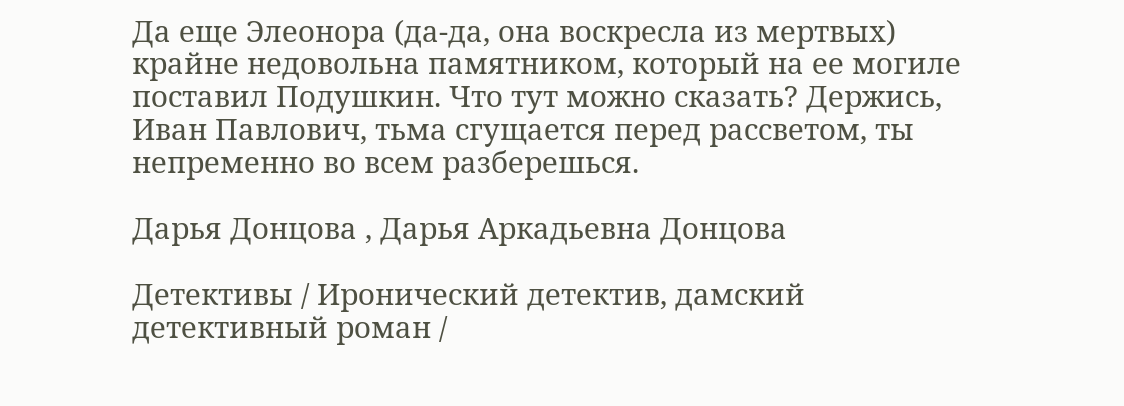Да еще Элеонора (да-да, она воскресла из мертвых) крайне недовольна памятником, который на ее могиле поставил Подушкин. Что тут можно сказать? Держись, Иван Павлович, тьма сгущается перед рассветом, ты непременно во всем разберешься.

Дарья Донцова , Дарья Аркадьевна Донцова

Детективы / Иронический детектив, дамский детективный роман /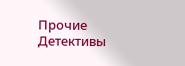Прочие Детективы